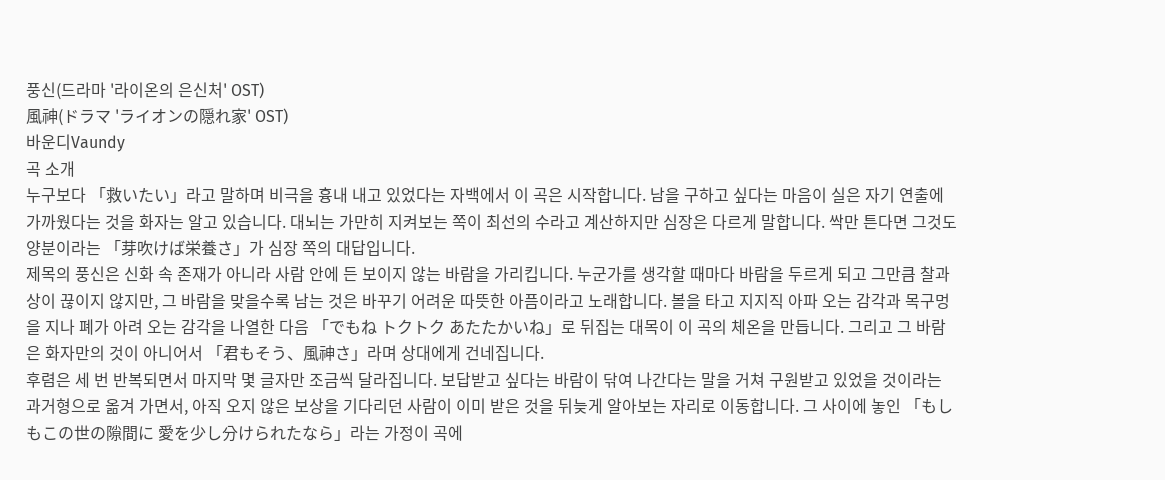풍신(드라마 '라이온의 은신처' OST)
風神(ドラマ 'ライオンの隠れ家' OST)
바운디Vaundy
곡 소개
누구보다 「救いたい」라고 말하며 비극을 흉내 내고 있었다는 자백에서 이 곡은 시작합니다. 남을 구하고 싶다는 마음이 실은 자기 연출에 가까웠다는 것을 화자는 알고 있습니다. 대뇌는 가만히 지켜보는 쪽이 최선의 수라고 계산하지만 심장은 다르게 말합니다. 싹만 튼다면 그것도 양분이라는 「芽吹けば栄養さ」가 심장 쪽의 대답입니다.
제목의 풍신은 신화 속 존재가 아니라 사람 안에 든 보이지 않는 바람을 가리킵니다. 누군가를 생각할 때마다 바람을 두르게 되고 그만큼 찰과상이 끊이지 않지만, 그 바람을 맞을수록 남는 것은 바꾸기 어려운 따뜻한 아픔이라고 노래합니다. 볼을 타고 지지직 아파 오는 감각과 목구멍을 지나 폐가 아려 오는 감각을 나열한 다음 「でもね トクトク あたたかいね」로 뒤집는 대목이 이 곡의 체온을 만듭니다. 그리고 그 바람은 화자만의 것이 아니어서 「君もそう、風神さ」라며 상대에게 건네집니다.
후렴은 세 번 반복되면서 마지막 몇 글자만 조금씩 달라집니다. 보답받고 싶다는 바람이 닦여 나간다는 말을 거쳐 구원받고 있었을 것이라는 과거형으로 옮겨 가면서, 아직 오지 않은 보상을 기다리던 사람이 이미 받은 것을 뒤늦게 알아보는 자리로 이동합니다. 그 사이에 놓인 「もしもこの世の隙間に 愛を少し分けられたなら」라는 가정이 곡에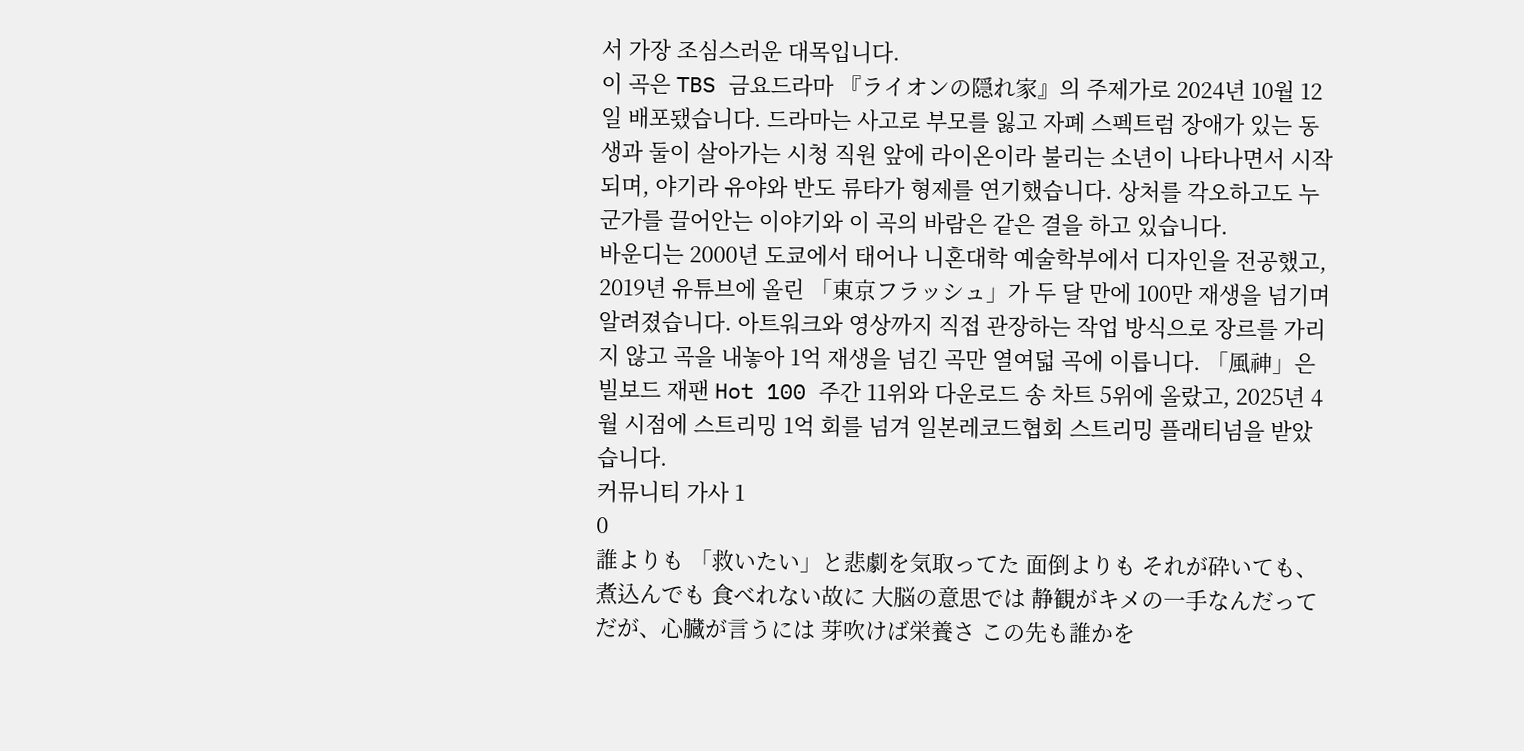서 가장 조심스러운 대목입니다.
이 곡은 TBS 금요드라마 『ライオンの隠れ家』의 주제가로 2024년 10월 12일 배포됐습니다. 드라마는 사고로 부모를 잃고 자폐 스펙트럼 장애가 있는 동생과 둘이 살아가는 시청 직원 앞에 라이온이라 불리는 소년이 나타나면서 시작되며, 야기라 유야와 반도 류타가 형제를 연기했습니다. 상처를 각오하고도 누군가를 끌어안는 이야기와 이 곡의 바람은 같은 결을 하고 있습니다.
바운디는 2000년 도쿄에서 태어나 니혼대학 예술학부에서 디자인을 전공했고, 2019년 유튜브에 올린 「東京フラッシュ」가 두 달 만에 100만 재생을 넘기며 알려졌습니다. 아트워크와 영상까지 직접 관장하는 작업 방식으로 장르를 가리지 않고 곡을 내놓아 1억 재생을 넘긴 곡만 열여덟 곡에 이릅니다. 「風神」은 빌보드 재팬 Hot 100 주간 11위와 다운로드 송 차트 5위에 올랐고, 2025년 4월 시점에 스트리밍 1억 회를 넘겨 일본레코드협회 스트리밍 플래티넘을 받았습니다.
커뮤니티 가사 1
0
誰よりも 「救いたい」と悲劇を気取ってた 面倒よりも それが砕いても、煮込んでも 食べれない故に 大脳の意思では 静観がキメの一手なんだって だが、心臓が言うには 芽吹けば栄養さ この先も誰かを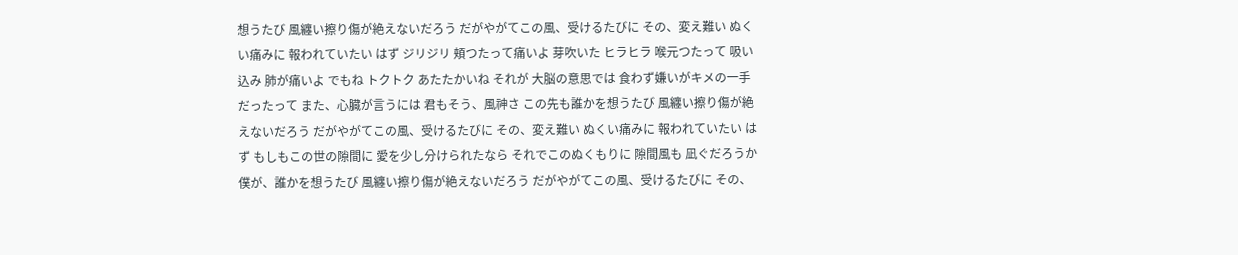想うたび 風纏い擦り傷が絶えないだろう だがやがてこの風、受けるたびに その、変え難い ぬくい痛みに 報われていたい はず ジリジリ 頬つたって痛いよ 芽吹いた ヒラヒラ 喉元つたって 吸い込み 肺が痛いよ でもね トクトク あたたかいね それが 大脳の意思では 食わず嫌いがキメの一手だったって また、心臓が言うには 君もそう、風神さ この先も誰かを想うたび 風纏い擦り傷が絶えないだろう だがやがてこの風、受けるたびに その、変え難い ぬくい痛みに 報われていたい はず もしもこの世の隙間に 愛を少し分けられたなら それでこのぬくもりに 隙間風も 凪ぐだろうか 僕が、誰かを想うたび 風纏い擦り傷が絶えないだろう だがやがてこの風、受けるたびに その、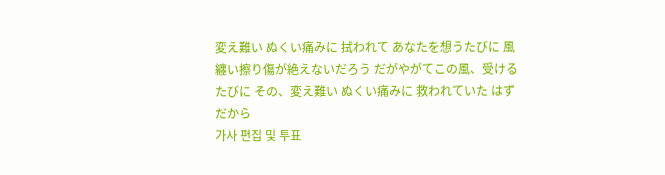変え難い ぬくい痛みに 拭われて あなたを想うたびに 風纏い擦り傷が絶えないだろう だがやがてこの風、受けるたびに その、変え難い ぬくい痛みに 救われていた はずだから
가사 편집 및 투표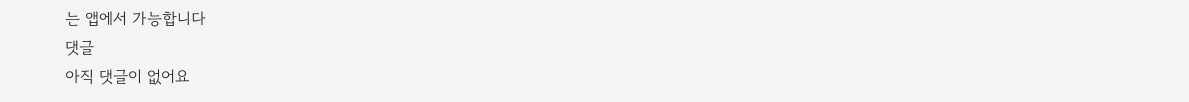는 앱에서 가능합니다
댓글
아직 댓글이 없어요